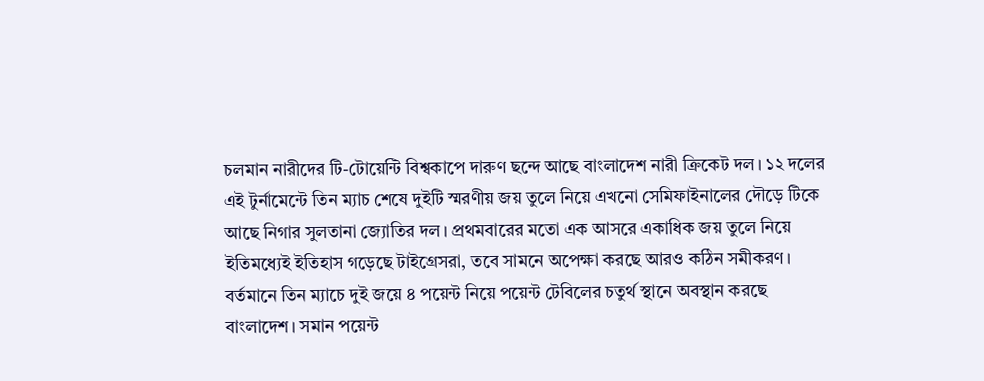চলমান নারীদের টি-টোয়েন্টি বিশ্বকাপে দারুণ ছন্দে আছে বাংলাদেশ নারী ক্রিকেট দল। ১২ দলের এই টুর্নামেন্টে তিন ম্যাচ শেষে দুইটি স্মরণীয় জয় তুলে নিয়ে এখনো সেমিফাইনালের দৌড়ে টিকে আছে নিগার সুলতানা জ্যোতির দল। প্রথমবারের মতো এক আসরে একাধিক জয় তুলে নিয়ে ইতিমধ্যেই ইতিহাস গড়েছে টাইগ্রেসরা, তবে সামনে অপেক্ষা করছে আরও কঠিন সমীকরণ।
বর্তমানে তিন ম্যাচে দুই জয়ে ৪ পয়েন্ট নিয়ে পয়েন্ট টেবিলের চতুর্থ স্থানে অবস্থান করছে বাংলাদেশ। সমান পয়েন্ট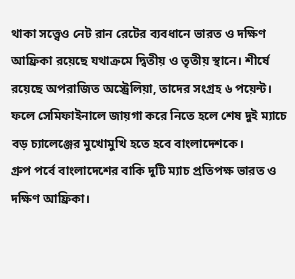থাকা সত্ত্বেও নেট রান রেটের ব্যবধানে ভারত ও দক্ষিণ আফ্রিকা রয়েছে যথাক্রমে দ্বিতীয় ও তৃতীয় স্থানে। শীর্ষে রয়েছে অপরাজিত অস্ট্রেলিয়া, তাদের সংগ্রহ ৬ পয়েন্ট। ফলে সেমিফাইনালে জায়গা করে নিতে হলে শেষ দুই ম্যাচে বড় চ্যালেঞ্জের মুখোমুখি হতে হবে বাংলাদেশকে।
গ্রুপ পর্বে বাংলাদেশের বাকি দুটি ম্যাচ প্রতিপক্ষ ভারত ও দক্ষিণ আফ্রিকা।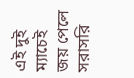এই দুই ম্যাচেই জয় পেলে সরাসরি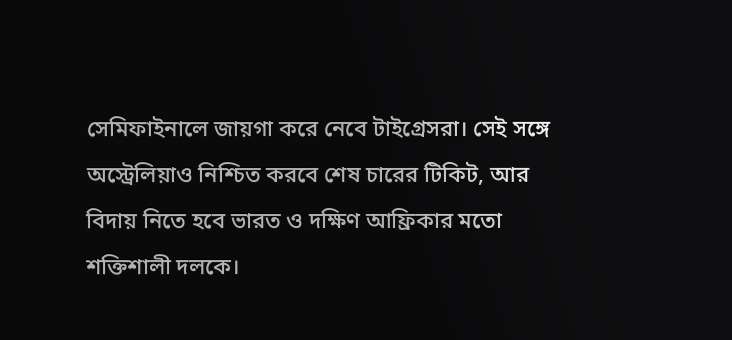সেমিফাইনালে জায়গা করে নেবে টাইগ্রেসরা। সেই সঙ্গে অস্ট্রেলিয়াও নিশ্চিত করবে শেষ চারের টিকিট, আর বিদায় নিতে হবে ভারত ও দক্ষিণ আফ্রিকার মতো শক্তিশালী দলকে।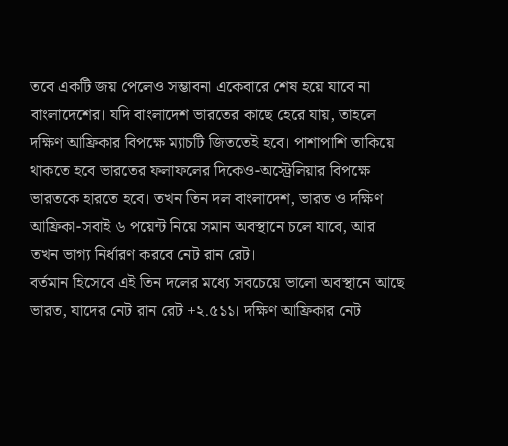তবে একটি জয় পেলেও সম্ভাবনা একেবারে শেষ হয়ে যাবে না বাংলাদেশের। যদি বাংলাদেশ ভারতের কাছে হেরে যায়, তাহলে দক্ষিণ আফ্রিকার বিপক্ষে ম্যাচটি জিততেই হবে। পাশাপাশি তাকিয়ে থাকতে হবে ভারতের ফলাফলের দিকেও-অস্ট্রেলিয়ার বিপক্ষে ভারতকে হারতে হবে। তখন তিন দল বাংলাদেশ, ভারত ও দক্ষিণ আফ্রিকা-সবাই ৬ পয়েন্ট নিয়ে সমান অবস্থানে চলে যাবে, আর তখন ভাগ্য নির্ধারণ করবে নেট রান রেট।
বর্তমান হিসেবে এই তিন দলের মধ্যে সবচেয়ে ভালো অবস্থানে আছে ভারত, যাদের নেট রান রেট +২.৫১১। দক্ষিণ আফ্রিকার নেট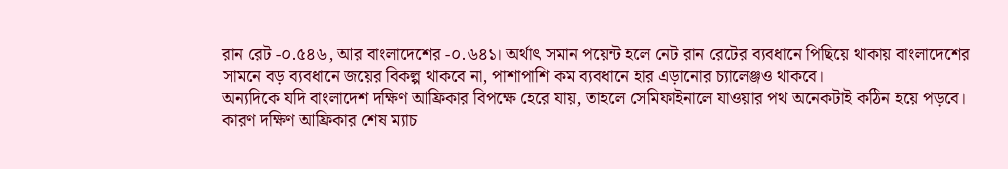রান রেট -০.৫৪৬, আর বাংলাদেশের -০.৬৪১। অর্থাৎ সমান পয়েন্ট হলে নেট রান রেটের ব্যবধানে পিছিয়ে থাকায় বাংলাদেশের সামনে বড় ব্যবধানে জয়ের বিকল্প থাকবে না, পাশাপাশি কম ব্যবধানে হার এড়ানোর চ্যালেঞ্জও থাকবে।
অন্যদিকে যদি বাংলাদেশ দক্ষিণ আফ্রিকার বিপক্ষে হেরে যায়, তাহলে সেমিফাইনালে যাওয়ার পথ অনেকটাই কঠিন হয়ে পড়বে। কারণ দক্ষিণ আফ্রিকার শেষ ম্যাচ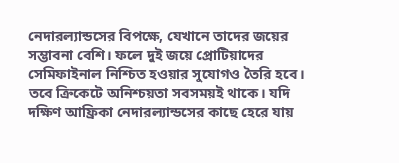নেদারল্যান্ডসের বিপক্ষে, যেখানে তাদের জয়ের সম্ভাবনা বেশি। ফলে দুই জয়ে প্রোটিয়াদের সেমিফাইনাল নিশ্চিত হওয়ার সুযোগও তৈরি হবে। তবে ক্রিকেটে অনিশ্চয়তা সবসময়ই থাকে। যদি দক্ষিণ আফ্রিকা নেদারল্যান্ডসের কাছে হেরে যায়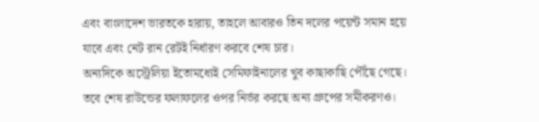এবং বাংলাদেশ ভারতকে হারায়, তাহলে আবারও তিন দলের পয়েন্ট সমান হয়ে যাবে এবং নেট রান রেটই নির্ধারণ করবে শেষ চার।
অন্যদিকে অস্ট্রেলিয়া ইতোমধ্যেই সেমিফাইনালের খুব কাছাকাছি পৌঁছে গেছে। তবে শেষ রাউন্ডের ফলাফলের ওপর নির্ভর করছে অন্য গ্রুপের সমীকরণও।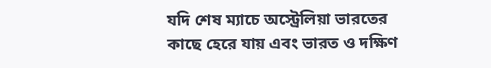যদি শেষ ম্যাচে অস্ট্রেলিয়া ভারতের কাছে হেরে যায় এবং ভারত ও দক্ষিণ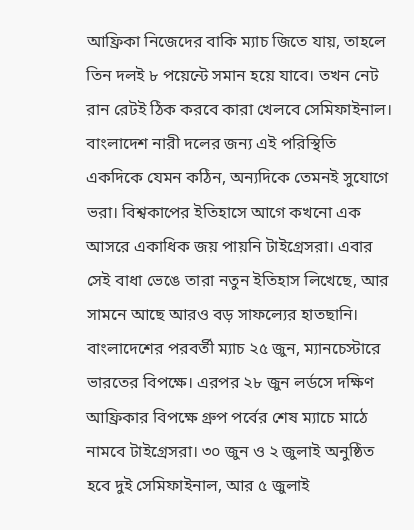আফ্রিকা নিজেদের বাকি ম্যাচ জিতে যায়, তাহলে তিন দলই ৮ পয়েন্টে সমান হয়ে যাবে। তখন নেট রান রেটই ঠিক করবে কারা খেলবে সেমিফাইনাল।
বাংলাদেশ নারী দলের জন্য এই পরিস্থিতি একদিকে যেমন কঠিন, অন্যদিকে তেমনই সুযোগে ভরা। বিশ্বকাপের ইতিহাসে আগে কখনো এক আসরে একাধিক জয় পায়নি টাইগ্রেসরা। এবার সেই বাধা ভেঙে তারা নতুন ইতিহাস লিখেছে, আর সামনে আছে আরও বড় সাফল্যের হাতছানি।
বাংলাদেশের পরবর্তী ম্যাচ ২৫ জুন, ম্যানচেস্টারে ভারতের বিপক্ষে। এরপর ২৮ জুন লর্ডসে দক্ষিণ আফ্রিকার বিপক্ষে গ্রুপ পর্বের শেষ ম্যাচে মাঠে নামবে টাইগ্রেসরা। ৩০ জুন ও ২ জুলাই অনুষ্ঠিত হবে দুই সেমিফাইনাল, আর ৫ জুলাই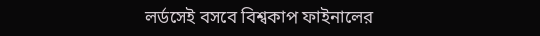লর্ডসেই বসবে বিশ্বকাপ ফাইনালের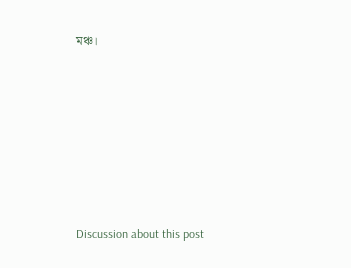মঞ্চ।










Discussion about this post